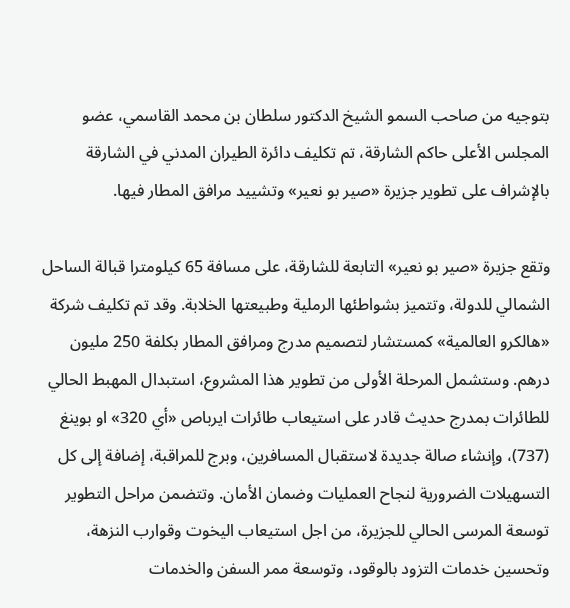بتوجيه من صاحب السمو الشيخ الدكتور سلطان بن محمد القاسمي، عضو المجلس الأعلى حاكم الشارقة، تم تكليف دائرة الطيران المدني في الشارقة بالإشراف على تطوير جزيرة «صير بو نعير» وتشييد مرافق المطار فيها.

وتقع جزيرة «صير بو نعير» التابعة للشارقة، على مسافة 65 كيلومترا قبالة الساحل الشمالي للدولة، وتتميز بشواطئها الرملية وطبيعتها الخلابة. وقد تم تكليف شركة «هالكرو العالمية» كمستشار لتصميم مدرج ومرافق المطار بكلفة 250 مليون درهم. وستشمل المرحلة الأولى من تطوير هذا المشروع، استبدال المهبط الحالي للطائرات بمدرج حديث قادر على استيعاب طائرات ايرباص «أي 320» او بوينغ (737)، وإنشاء صالة جديدة لاستقبال المسافرين، وبرج للمراقبة، إضافة إلى كل التسهيلات الضرورية لنجاح العمليات وضمان الأمان. وتتضمن مراحل التطوير توسعة المرسى الحالي للجزيرة، من اجل استيعاب اليخوت وقوارب النزهة، وتحسين خدمات التزود بالوقود، وتوسعة ممر السفن والخدمات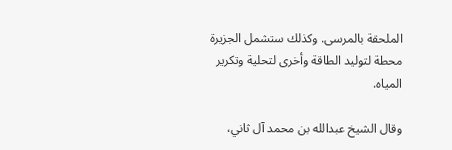الملحقة بالمرسى. وكذلك ستشمل الجزيرة محطة لتوليد الطاقة وأخرى لتحلية وتكرير المياه.

وقال الشيخ عبدالله بن محمد آل ثاني،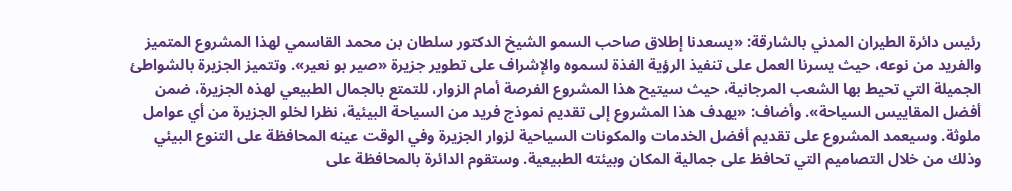رئيس دائرة الطيران المدني بالشارقة: «يسعدنا إطلاق صاحب السمو الشيخ الدكتور سلطان بن محمد القاسمي لهذا المشروع المتميز والفريد من نوعه، حيث يسرنا العمل على تنفيذ الرؤية الفذة لسموه والإشراف على تطوير جزيرة «صير بو نعير». وتتميز الجزيرة بالشواطئ الجميلة التي تحيط بها الشعب المرجانية، حيث سيتيح هذا المشروع الفرصة أمام الزوار، للتمتع بالجمال الطبيعي لهذه الجزيرة، ضمن أفضل المقاييس السياحة». وأضاف: «يهدف هذا المشروع إلى تقديم نموذج فريد من السياحة البيئية، نظرا لخلو الجزيرة من أي عوامل ملوثة. وسيعمد المشروع على تقديم أفضل الخدمات والمكونات السياحية لزوار الجزيرة وفي الوقت عينه المحافظة على التنوع البيئي وذلك من خلال التصاميم التي تحافظ على جمالية المكان وبيئته الطبيعية. وستقوم الدائرة بالمحافظة على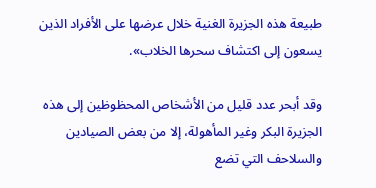طبيعة هذه الجزيرة الغنية خلال عرضها على الأفراد الذين يسعون إلى اكتشاف سحرها الخلاب».

وقد أبحر عدد قليل من الأشخاص المحظوظين إلى هذه الجزيرة البكر وغير المأهولة، إلا من بعض الصيادين والسلاحف التي تضع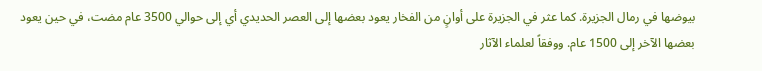بيوضها في رمال الجزيرة. كما عثر في الجزيرة على أوانٍ من الفخار يعود بعضها إلى العصر الحديدي أي إلى حوالي 3500 عام مضت، في حين يعود بعضها الآخر إلى 1500 عام. ووفقاً لعلماء الآثار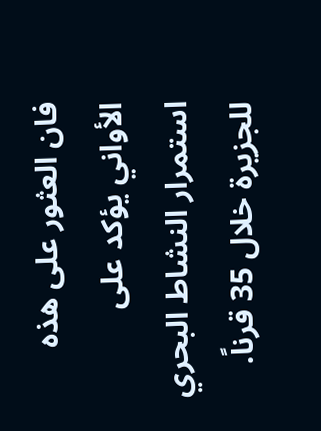فان العثور على هذه الأواني يؤكد على استمرار النشاط البحري للجزيرة خلال 35 قرناً.